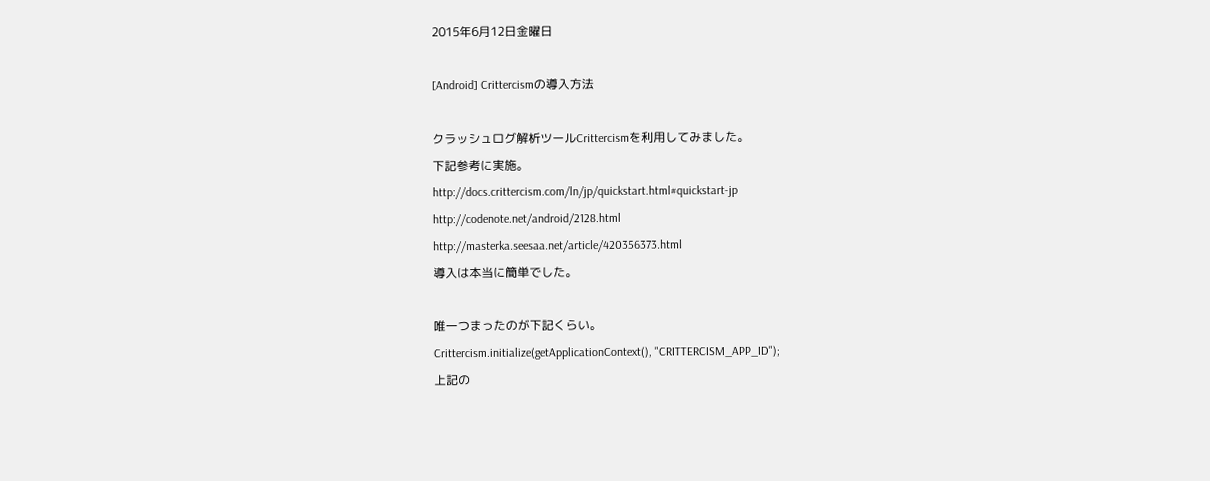2015年6月12日金曜日

[Android] Crittercismの導入方法

クラッシュログ解析ツールCrittercismを利用してみました。
下記参考に実施。
http://docs.crittercism.com/ln/jp/quickstart.html#quickstart-jp
http://codenote.net/android/2128.html
http://masterka.seesaa.net/article/420356373.html
導入は本当に簡単でした。

唯一つまったのが下記くらい。
Crittercism.initialize(getApplicationContext(), "CRITTERCISM_APP_ID");
上記の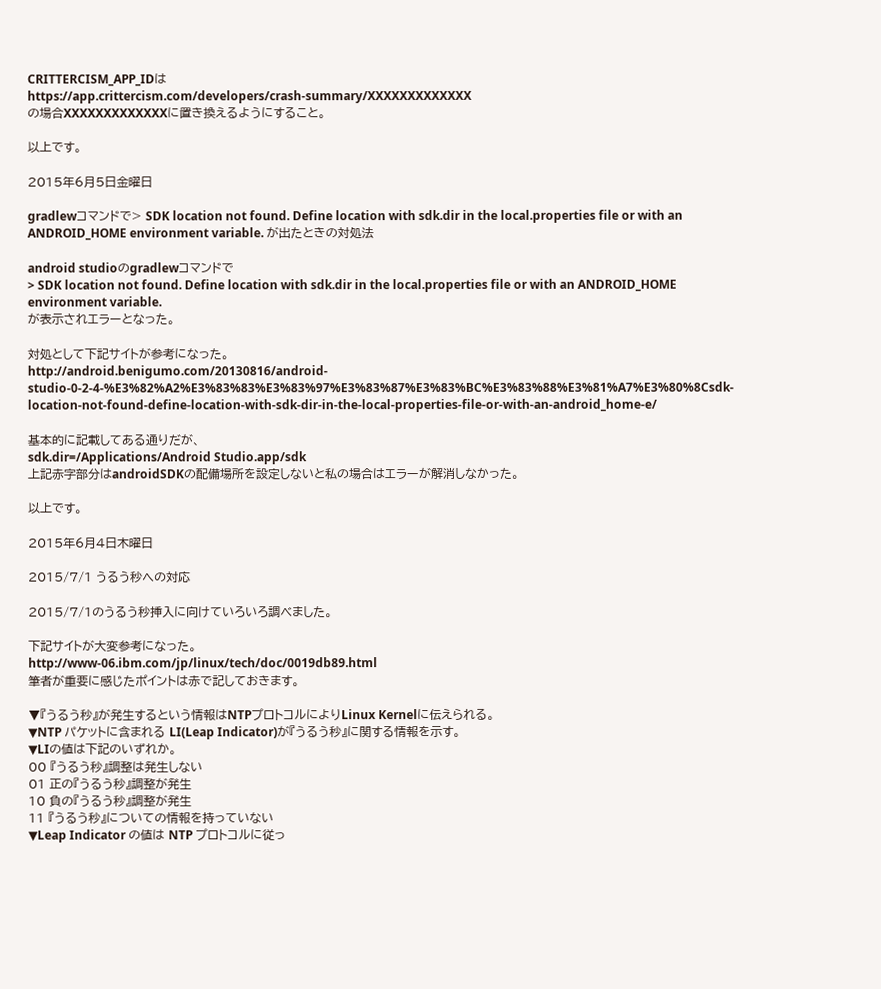CRITTERCISM_APP_IDは
https://app.crittercism.com/developers/crash-summary/XXXXXXXXXXXXX
の場合XXXXXXXXXXXXXに置き換えるようにすること。

以上です。

2015年6月5日金曜日

gradlewコマンドで> SDK location not found. Define location with sdk.dir in the local.properties file or with an ANDROID_HOME environment variable. が出たときの対処法

android studioのgradlewコマンドで
> SDK location not found. Define location with sdk.dir in the local.properties file or with an ANDROID_HOME environment variable.
が表示されエラーとなった。

対処として下記サイトが参考になった。
http://android.benigumo.com/20130816/android-studio-0-2-4-%E3%82%A2%E3%83%83%E3%83%97%E3%83%87%E3%83%BC%E3%83%88%E3%81%A7%E3%80%8Csdk-location-not-found-define-location-with-sdk-dir-in-the-local-properties-file-or-with-an-android_home-e/

基本的に記載してある通りだが、
sdk.dir=/Applications/Android Studio.app/sdk
上記赤字部分はandroidSDKの配備場所を設定しないと私の場合はエラーが解消しなかった。

以上です。

2015年6月4日木曜日

2015/7/1 うるう秒への対応

2015/7/1のうるう秒挿入に向けていろいろ調べました。

下記サイトが大変参考になった。
http://www-06.ibm.com/jp/linux/tech/doc/0019db89.html
筆者が重要に感じたポイントは赤で記しておきます。

▼『うるう秒』が発生するという情報はNTPプロトコルによりLinux Kernelに伝えられる。
▼NTP パケットに含まれる LI(Leap Indicator)が『うるう秒』に関する情報を示す。
▼LIの値は下記のいずれか。
00 『うるう秒』調整は発生しない
01 正の『うるう秒』調整が発生
10 負の『うるう秒』調整が発生
11 『うるう秒』についての情報を持っていない
▼Leap Indicator の値は NTP プロトコルに従っ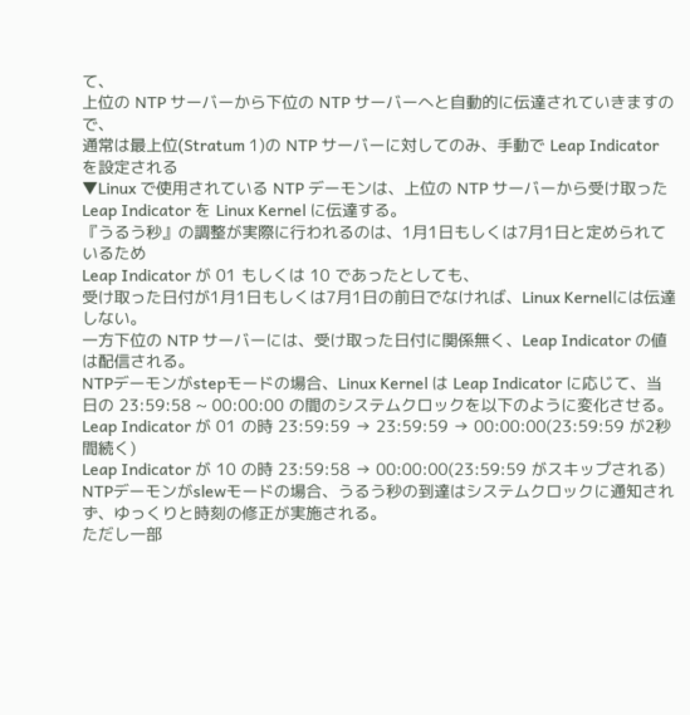て、
上位の NTP サーバーから下位の NTP サーバーへと自動的に伝達されていきますので、
通常は最上位(Stratum 1)の NTP サーバーに対してのみ、手動で Leap Indicator を設定される
▼Linux で使用されている NTP デーモンは、上位の NTP サーバーから受け取った Leap Indicator を Linux Kernel に伝達する。
『うるう秒』の調整が実際に行われるのは、1月1日もしくは7月1日と定められているため
Leap Indicator が 01 もしくは 10 であったとしても、
受け取った日付が1月1日もしくは7月1日の前日でなければ、Linux Kernelには伝達しない。
一方下位の NTP サーバーには、受け取った日付に関係無く、Leap Indicator の値は配信される。
NTPデーモンがstepモードの場合、Linux Kernel は Leap Indicator に応じて、当日の 23:59:58 ~ 00:00:00 の間のシステムクロックを以下のように変化させる。
Leap Indicator が 01 の時 23:59:59 → 23:59:59 → 00:00:00(23:59:59 が2秒間続く)
Leap Indicator が 10 の時 23:59:58 → 00:00:00(23:59:59 がスキップされる)
NTPデーモンがslewモードの場合、うるう秒の到達はシステムクロックに通知されず、ゆっくりと時刻の修正が実施される。
ただし一部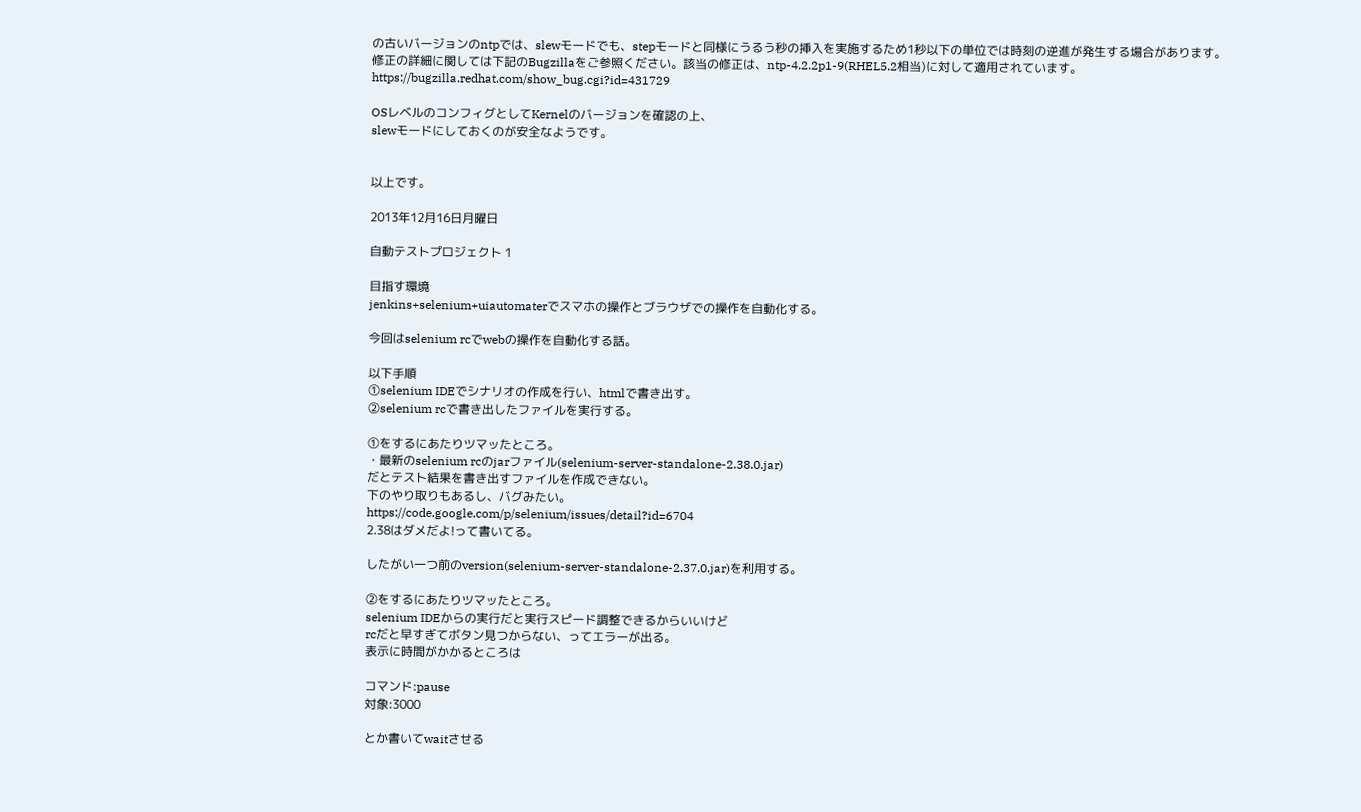の古いバージョンのntpでは、slewモードでも、stepモードと同様にうるう秒の挿入を実施するため1秒以下の単位では時刻の逆進が発生する場合があります。
修正の詳細に関しては下記のBugzillaをご参照ください。該当の修正は、ntp-4.2.2p1-9(RHEL5.2相当)に対して適用されています。
https://bugzilla.redhat.com/show_bug.cgi?id=431729

OSレベルのコンフィグとしてKernelのバージョンを確認の上、
slewモードにしておくのが安全なようです。


以上です。

2013年12月16日月曜日

自動テストプロジェクト 1

目指す環境
jenkins+selenium+uiautomaterでスマホの操作とブラウザでの操作を自動化する。

今回はselenium rcでwebの操作を自動化する話。

以下手順
①selenium IDEでシナリオの作成を行い、htmlで書き出す。
②selenium rcで書き出したファイルを実行する。

①をするにあたりツマッたところ。
・最新のselenium rcのjarファイル(selenium-server-standalone-2.38.0.jar)
だとテスト結果を書き出すファイルを作成できない。
下のやり取りもあるし、バグみたい。
https://code.google.com/p/selenium/issues/detail?id=6704
2.38はダメだよ!って書いてる。

したがい一つ前のversion(selenium-server-standalone-2.37.0.jar)を利用する。

②をするにあたりツマッたところ。
selenium IDEからの実行だと実行スピード調整できるからいいけど
rcだと早すぎてボタン見つからない、ってエラーが出る。
表示に時間がかかるところは

コマンド:pause
対象:3000

とか書いてwaitさせる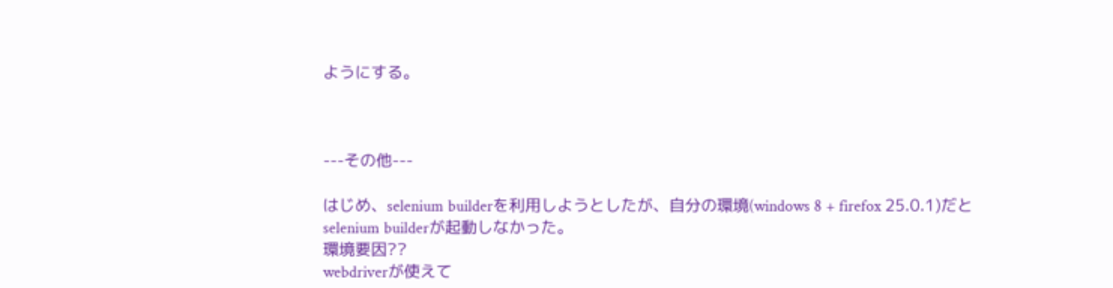ようにする。



---その他---

はじめ、selenium builderを利用しようとしたが、自分の環境(windows 8 + firefox 25.0.1)だと
selenium builderが起動しなかった。
環境要因??
webdriverが使えて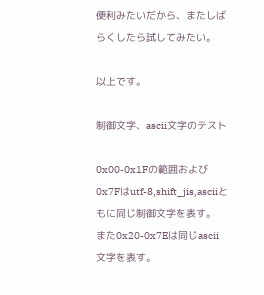便利みたいだから、またしばらくしたら試してみたい。

以上です。

制御文字、ascii文字のテスト

0x00-0x1Fの範囲および0x7Fはutf-8,shift_jis,asciiともに同じ制御文字を表す。
また0x20-0x7Eは同じascii文字を表す。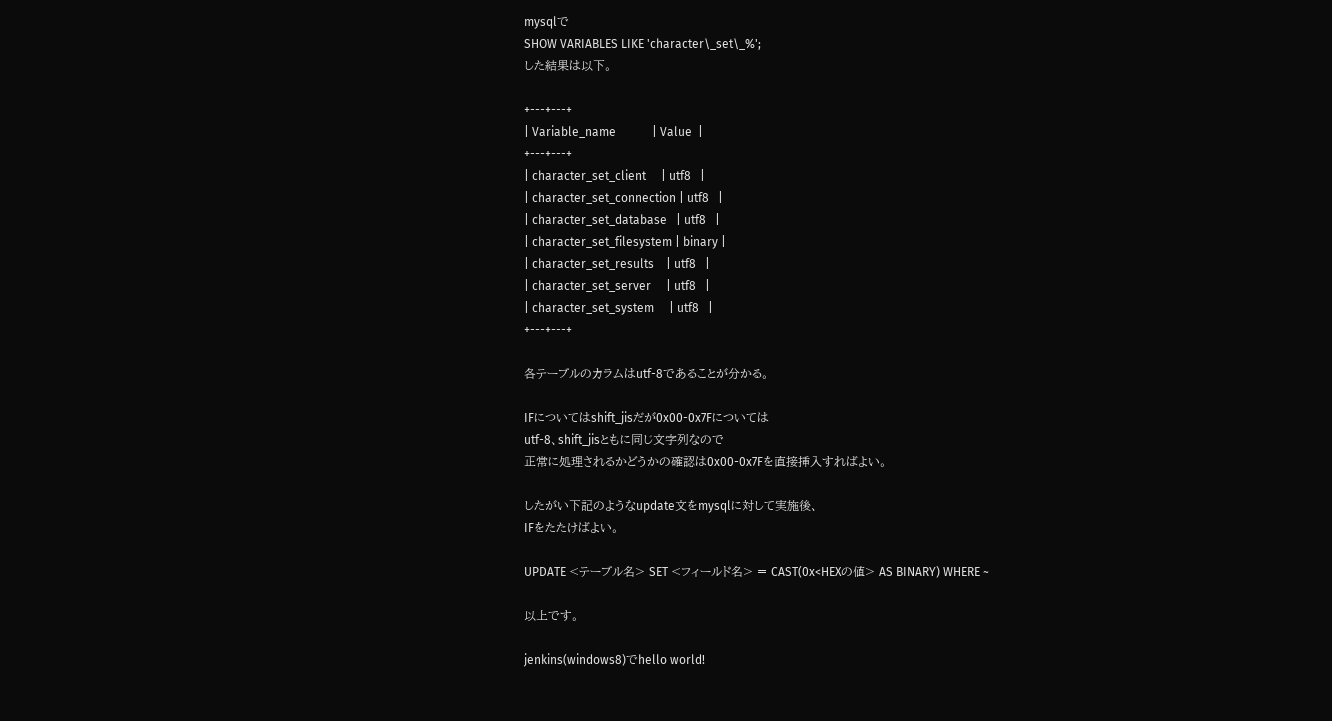mysqlで
SHOW VARIABLES LIKE 'character\_set\_%';
した結果は以下。

+---+---+
| Variable_name            | Value  |
+---+---+
| character_set_client     | utf8   |
| character_set_connection | utf8   |
| character_set_database   | utf8   |
| character_set_filesystem | binary |
| character_set_results    | utf8   |
| character_set_server     | utf8   |
| character_set_system     | utf8   |
+---+---+

各テーブルのカラムはutf-8であることが分かる。

IFについてはshift_jisだが0x00-0x7Fについては
utf-8、shift_jisともに同じ文字列なので
正常に処理されるかどうかの確認は0x00-0x7Fを直接挿入すればよい。

したがい下記のようなupdate文をmysqlに対して実施後、
IFをたたけばよい。

UPDATE <テーブル名> SET <フィールド名> = CAST(0x<HEXの値> AS BINARY) WHERE ~

以上です。

jenkins(windows8)でhello world!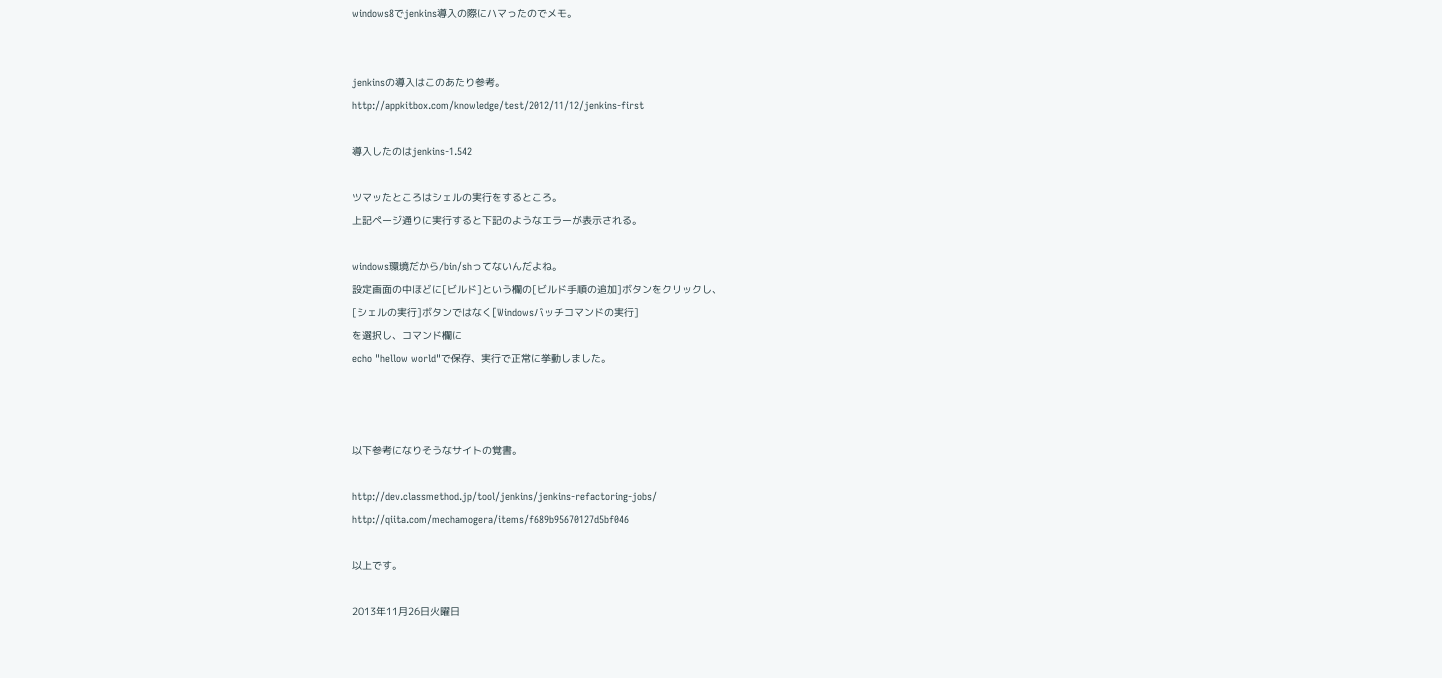windows8でjenkins導入の際にハマったのでメモ。


jenkinsの導入はこのあたり参考。
http://appkitbox.com/knowledge/test/2012/11/12/jenkins-first

導入したのはjenkins-1.542

ツマッたところはシェルの実行をするところ。
上記ページ通りに実行すると下記のようなエラーが表示される。

windows環境だから/bin/shってないんだよね。
設定画面の中ほどに[ビルド]という欄の[ビルド手順の追加]ボタンをクリックし、
[シェルの実行]ボタンではなく[Windowsバッチコマンドの実行]
を選択し、コマンド欄に
echo "hellow world"で保存、実行で正常に挙動しました。



以下参考になりそうなサイトの覚書。

http://dev.classmethod.jp/tool/jenkins/jenkins-refactoring-jobs/
http://qiita.com/mechamogera/items/f689b95670127d5bf046

以上です。

2013年11月26日火曜日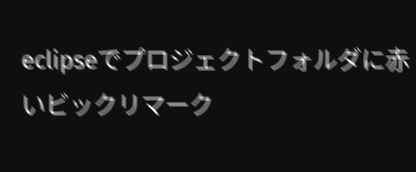eclipseでプロジェクトフォルダに赤いビックリマーク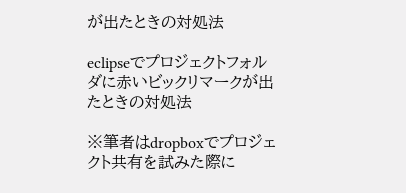が出たときの対処法

eclipseでプロジェクトフォルダに赤いビックリマークが出たときの対処法

※筆者はdropboxでプロジェクト共有を試みた際に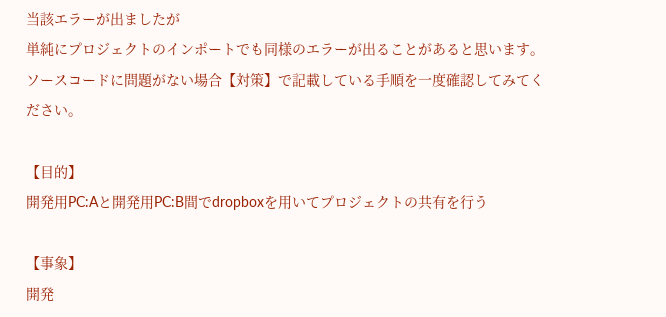当該エラーが出ましたが
単純にプロジェクトのインポートでも同様のエラーが出ることがあると思います。
ソースコードに問題がない場合【対策】で記載している手順を一度確認してみてください。

【目的】
開発用PC:Aと開発用PC:B間でdropboxを用いてプロジェクトの共有を行う

【事象】
開発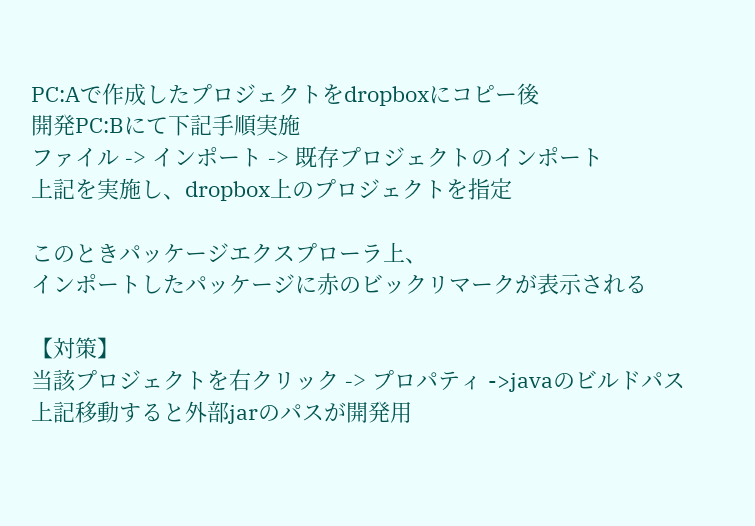PC:Aで作成したプロジェクトをdropboxにコピー後
開発PC:Bにて下記手順実施
ファイル -> インポート -> 既存プロジェクトのインポート
上記を実施し、dropbox上のプロジェクトを指定

このときパッケージエクスプローラ上、
インポートしたパッケージに赤のビックリマークが表示される

【対策】
当該プロジェクトを右クリック -> プロパティ ->javaのビルドパス
上記移動すると外部jarのパスが開発用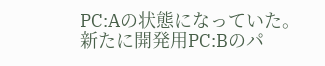PC:Aの状態になっていた。
新たに開発用PC:Bのパ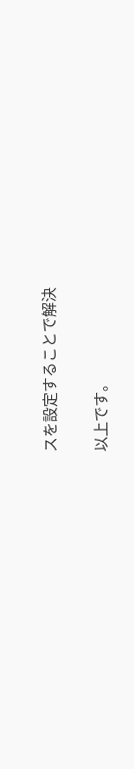スを設定することで解決

以上です。